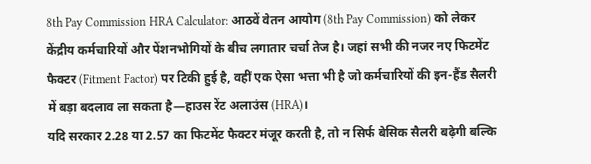8th Pay Commission HRA Calculator: आठवें वेतन आयोग (8th Pay Commission) को लेकर केंद्रीय कर्मचारियों और पेंशनभोगियों के बीच लगातार चर्चा तेज है। जहां सभी की नजर नए फिटमेंट फैक्टर (Fitment Factor) पर टिकी हुई है, वहीं एक ऐसा भत्ता भी है जो कर्मचारियों की इन-हैंड सैलरी में बड़ा बदलाव ला सकता है—हाउस रेंट अलाउंस (HRA)।
यदि सरकार 2.28 या 2.57 का फिटमेंट फैक्टर मंजूर करती है, तो न सिर्फ बेसिक सैलरी बढ़ेगी बल्कि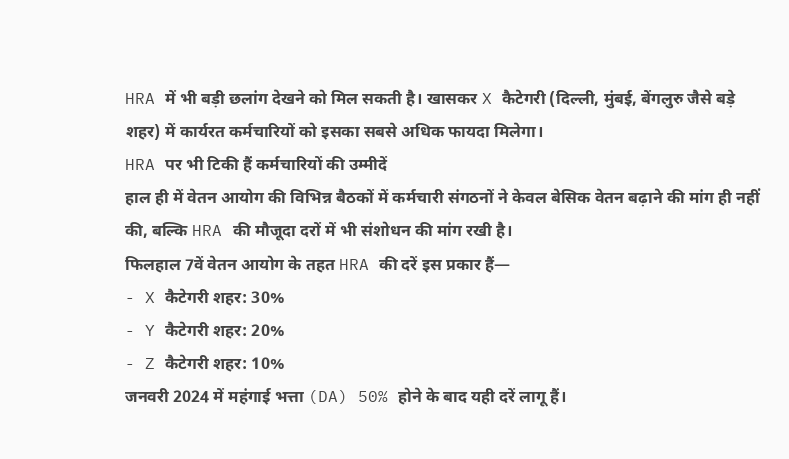HRA में भी बड़ी छलांग देखने को मिल सकती है। खासकर X कैटेगरी (दिल्ली, मुंबई, बेंगलुरु जैसे बड़े शहर) में कार्यरत कर्मचारियों को इसका सबसे अधिक फायदा मिलेगा।
HRA पर भी टिकी हैं कर्मचारियों की उम्मीदें
हाल ही में वेतन आयोग की विभिन्न बैठकों में कर्मचारी संगठनों ने केवल बेसिक वेतन बढ़ाने की मांग ही नहीं की, बल्कि HRA की मौजूदा दरों में भी संशोधन की मांग रखी है।
फिलहाल 7वें वेतन आयोग के तहत HRA की दरें इस प्रकार हैं—
- X कैटेगरी शहर: 30%
- Y कैटेगरी शहर: 20%
- Z कैटेगरी शहर: 10%
जनवरी 2024 में महंगाई भत्ता (DA) 50% होने के बाद यही दरें लागू हैं।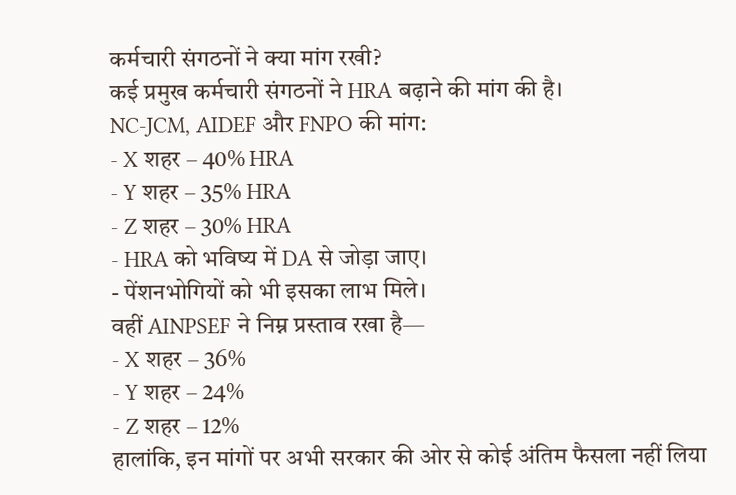कर्मचारी संगठनों ने क्या मांग रखी?
कई प्रमुख कर्मचारी संगठनों ने HRA बढ़ाने की मांग की है।
NC-JCM, AIDEF और FNPO की मांग:
- X शहर – 40% HRA
- Y शहर – 35% HRA
- Z शहर – 30% HRA
- HRA को भविष्य में DA से जोड़ा जाए।
- पेंशनभोगियों को भी इसका लाभ मिले।
वहीं AINPSEF ने निम्न प्रस्ताव रखा है—
- X शहर – 36%
- Y शहर – 24%
- Z शहर – 12%
हालांकि, इन मांगों पर अभी सरकार की ओर से कोई अंतिम फैसला नहीं लिया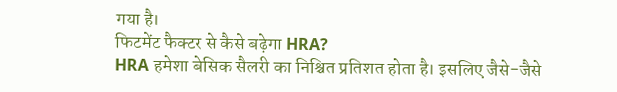गया है।
फिटमेंट फैक्टर से कैसे बढ़ेगा HRA?
HRA हमेशा बेसिक सैलरी का निश्चित प्रतिशत होता है। इसलिए जैसे-जैसे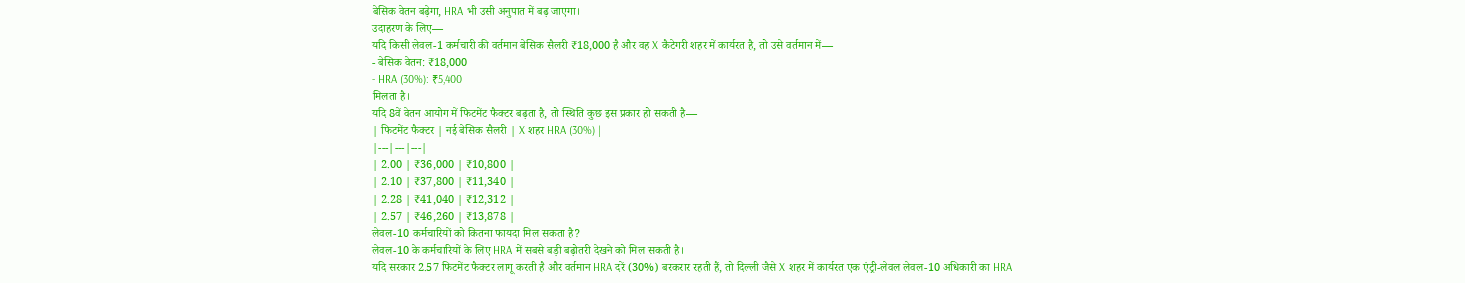बेसिक वेतन बढ़ेगा, HRA भी उसी अनुपात में बढ़ जाएगा।
उदाहरण के लिए—
यदि किसी लेवल-1 कर्मचारी की वर्तमान बेसिक सैलरी ₹18,000 है और वह X कैटेगरी शहर में कार्यरत है, तो उसे वर्तमान में—
- बेसिक वेतन: ₹18,000
- HRA (30%): ₹5,400
मिलता है।
यदि 8वें वेतन आयोग में फिटमेंट फैक्टर बढ़ता है, तो स्थिति कुछ इस प्रकार हो सकती है—
| फिटमेंट फैक्टर | नई बेसिक सैलरी | X शहर HRA (30%) |
|---|---|---|
| 2.00 | ₹36,000 | ₹10,800 |
| 2.10 | ₹37,800 | ₹11,340 |
| 2.28 | ₹41,040 | ₹12,312 |
| 2.57 | ₹46,260 | ₹13,878 |
लेवल-10 कर्मचारियों को कितना फायदा मिल सकता है?
लेवल-10 के कर्मचारियों के लिए HRA में सबसे बड़ी बढ़ोतरी देखने को मिल सकती है।
यदि सरकार 2.57 फिटमेंट फैक्टर लागू करती है और वर्तमान HRA दरें (30%) बरकरार रहती हैं, तो दिल्ली जैसे X शहर में कार्यरत एक एंट्री-लेवल लेवल-10 अधिकारी का HRA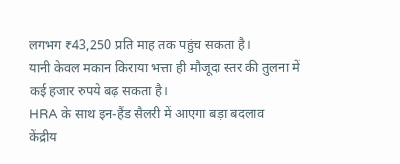लगभग ₹43,250 प्रति माह तक पहुंच सकता है।
यानी केवल मकान किराया भत्ता ही मौजूदा स्तर की तुलना में कई हजार रुपये बढ़ सकता है।
HRA के साथ इन-हैंड सैलरी में आएगा बड़ा बदलाव
केंद्रीय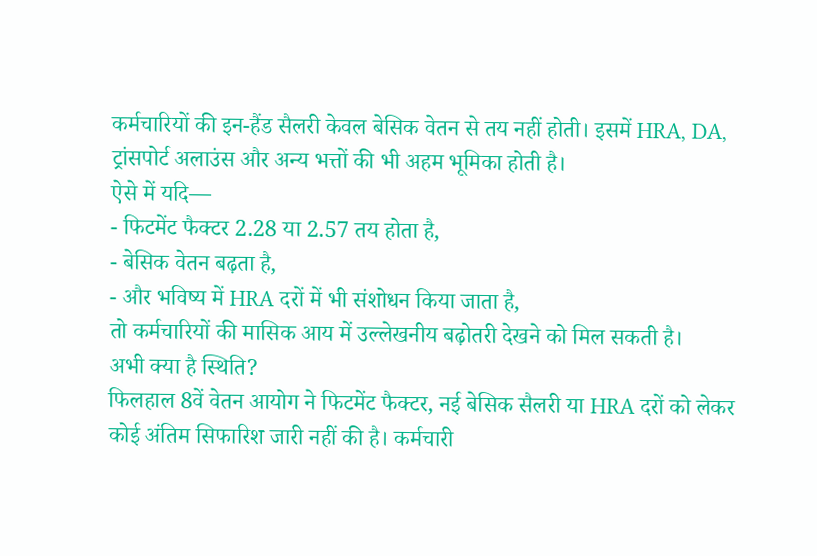कर्मचारियों की इन-हैंड सैलरी केवल बेसिक वेतन से तय नहीं होती। इसमें HRA, DA, ट्रांसपोर्ट अलाउंस और अन्य भत्तों की भी अहम भूमिका होती है।
ऐसे में यदि—
- फिटमेंट फैक्टर 2.28 या 2.57 तय होता है,
- बेसिक वेतन बढ़ता है,
- और भविष्य में HRA दरों में भी संशोधन किया जाता है,
तो कर्मचारियों की मासिक आय में उल्लेखनीय बढ़ोतरी देखने को मिल सकती है।
अभी क्या है स्थिति?
फिलहाल 8वें वेतन आयोग ने फिटमेंट फैक्टर, नई बेसिक सैलरी या HRA दरों को लेकर कोई अंतिम सिफारिश जारी नहीं की है। कर्मचारी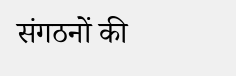संगठनों की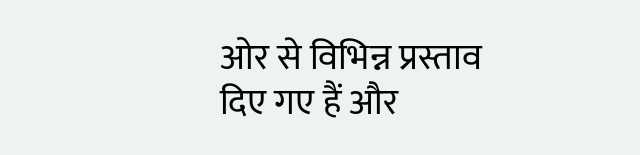ओर से विभिन्न प्रस्ताव दिए गए हैं और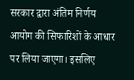सरकार द्वारा अंतिम निर्णय आयोग की सिफारिशों के आधार पर लिया जाएगा। इसलिए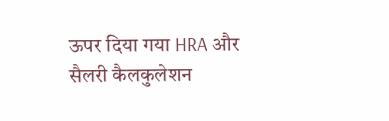ऊपर दिया गया HRA और सैलरी कैलकुलेशन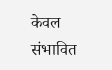केवल संभावित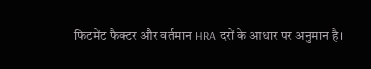फिटमेंट फैक्टर और वर्तमान HRA दरों के आधार पर अनुमान है।